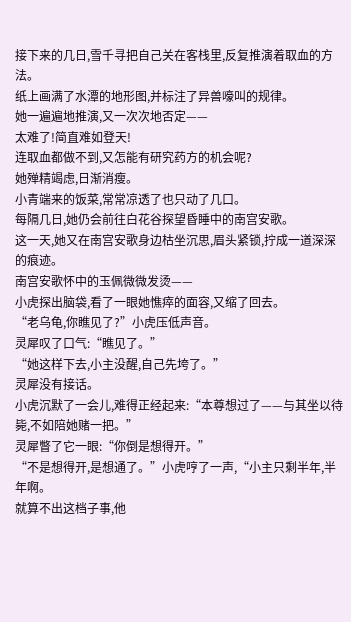接下来的几日,雪千寻把自己关在客栈里,反复推演着取血的方法。
纸上画满了水潭的地形图,并标注了异兽嚎叫的规律。
她一遍遍地推演,又一次次地否定——
太难了!简直难如登天!
连取血都做不到,又怎能有研究药方的机会呢?
她殚精竭虑,日渐消瘦。
小青端来的饭菜,常常凉透了也只动了几口。
每隔几日,她仍会前往白花谷探望昏睡中的南宫安歌。
这一天,她又在南宫安歌身边枯坐沉思,眉头紧锁,拧成一道深深的痕迹。
南宫安歌怀中的玉佩微微发烫——
小虎探出脑袋,看了一眼她憔瘁的面容,又缩了回去。
“老乌龟,你瞧见了?”小虎压低声音。
灵犀叹了口气:“瞧见了。”
“她这样下去,小主没醒,自己先垮了。”
灵犀没有接话。
小虎沉默了一会儿,难得正经起来:“本尊想过了——与其坐以待毙,不如陪她赌一把。”
灵犀瞥了它一眼:“你倒是想得开。”
“不是想得开,是想通了。”小虎哼了一声,“小主只剩半年,半年啊。
就算不出这档子事,他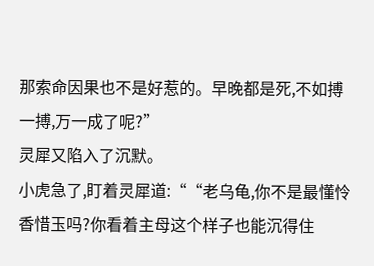那索命因果也不是好惹的。早晚都是死,不如搏一搏,万一成了呢?”
灵犀又陷入了沉默。
小虎急了,盯着灵犀道:““老乌龟,你不是最懂怜香惜玉吗?你看着主母这个样子也能沉得住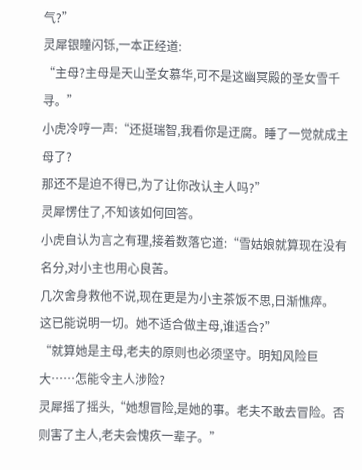气?”
灵犀银瞳闪铄,一本正经道:
“主母?主母是天山圣女慕华,可不是这幽冥殿的圣女雪千寻。”
小虎冷哼一声:“还挺瑞智,我看你是迂腐。睡了一觉就成主母了?
那还不是迫不得已,为了让你改认主人吗?”
灵犀愣住了,不知该如何回答。
小虎自认为言之有理,接着数落它道:“雪姑娘就算现在没有名分,对小主也用心良苦。
几次舍身救他不说,现在更是为小主茶饭不思,日渐憔瘁。
这已能说明一切。她不适合做主母,谁适合?”
“就算她是主母,老夫的原则也必须坚守。明知风险巨大……怎能令主人涉险?
灵犀摇了摇头,“她想冒险,是她的事。老夫不敢去冒险。否则害了主人,老夫会愧疚一辈子。”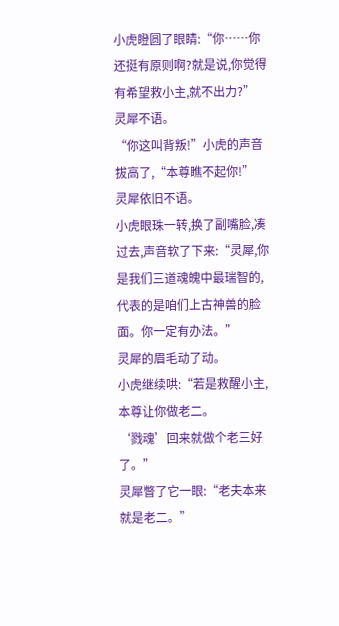小虎瞪圆了眼睛:“你……你还挺有原则啊?就是说,你觉得有希望救小主,就不出力?”
灵犀不语。
“你这叫背叛!”小虎的声音拔高了,“本尊瞧不起你!”
灵犀依旧不语。
小虎眼珠一转,换了副嘴脸,凑过去,声音软了下来:“灵犀,你是我们三道魂魄中最瑞智的,代表的是咱们上古神兽的脸面。你一定有办法。”
灵犀的眉毛动了动。
小虎继续哄:“若是救醒小主,本尊让你做老二。
‘戮魂’回来就做个老三好了。”
灵犀瞥了它一眼:“老夫本来就是老二。”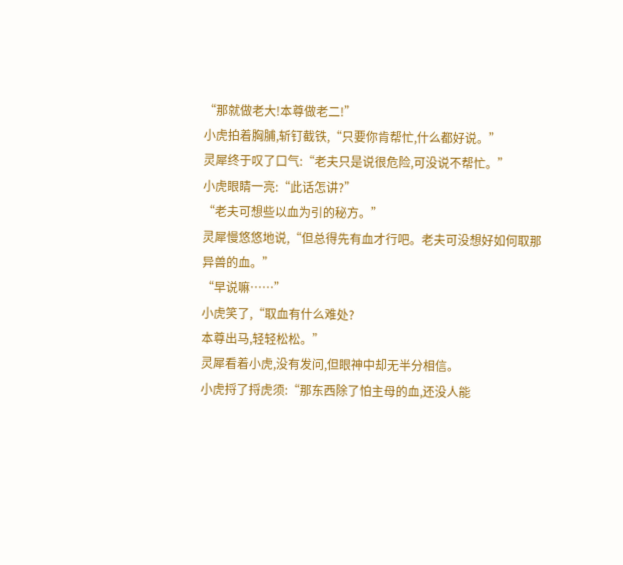“那就做老大!本尊做老二!”
小虎拍着胸脯,斩钉截铁,“只要你肯帮忙,什么都好说。”
灵犀终于叹了口气:“老夫只是说很危险,可没说不帮忙。”
小虎眼睛一亮:“此话怎讲?”
“老夫可想些以血为引的秘方。”
灵犀慢悠悠地说,“但总得先有血才行吧。老夫可没想好如何取那异兽的血。”
“早说嘛……”
小虎笑了,“取血有什么难处?
本尊出马,轻轻松松。”
灵犀看着小虎,没有发问,但眼神中却无半分相信。
小虎捋了捋虎须:“那东西除了怕主母的血,还没人能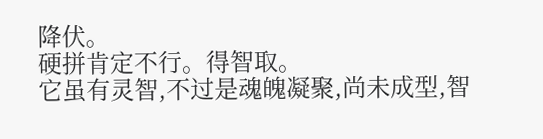降伏。
硬拼肯定不行。得智取。
它虽有灵智,不过是魂魄凝聚,尚未成型,智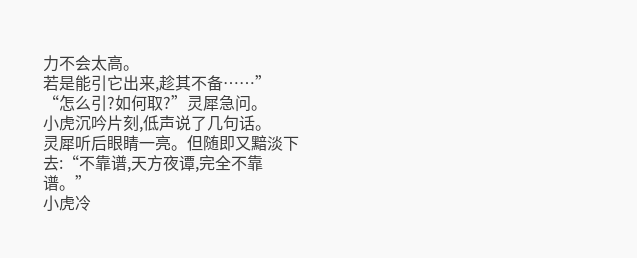力不会太高。
若是能引它出来,趁其不备……”
“怎么引?如何取?”灵犀急问。
小虎沉吟片刻,低声说了几句话。
灵犀听后眼睛一亮。但随即又黯淡下去:“不靠谱,天方夜谭,完全不靠谱。”
小虎冷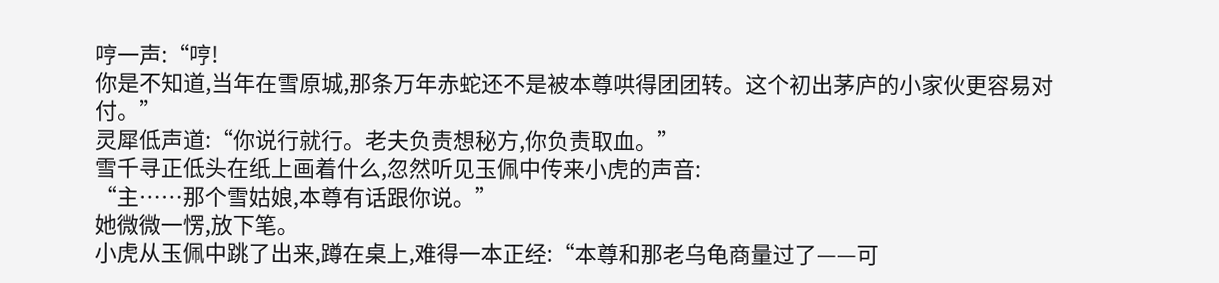哼一声:“哼!
你是不知道,当年在雪原城,那条万年赤蛇还不是被本尊哄得团团转。这个初出茅庐的小家伙更容易对付。”
灵犀低声道:“你说行就行。老夫负责想秘方,你负责取血。”
雪千寻正低头在纸上画着什么,忽然听见玉佩中传来小虎的声音:
“主……那个雪姑娘,本尊有话跟你说。”
她微微一愣,放下笔。
小虎从玉佩中跳了出来,蹲在桌上,难得一本正经:“本尊和那老乌龟商量过了——可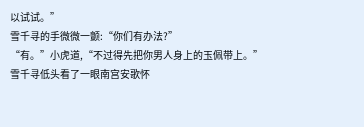以试试。”
雪千寻的手微微一颤:“你们有办法?”
“有。”小虎道,“不过得先把你男人身上的玉佩带上。”
雪千寻低头看了一眼南宫安歌怀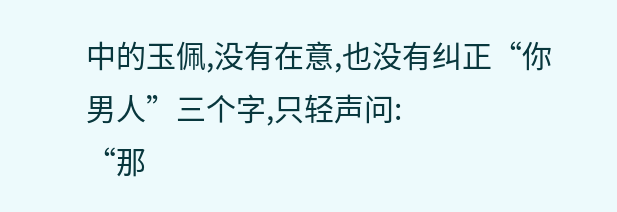中的玉佩,没有在意,也没有纠正“你男人”三个字,只轻声问:
“那